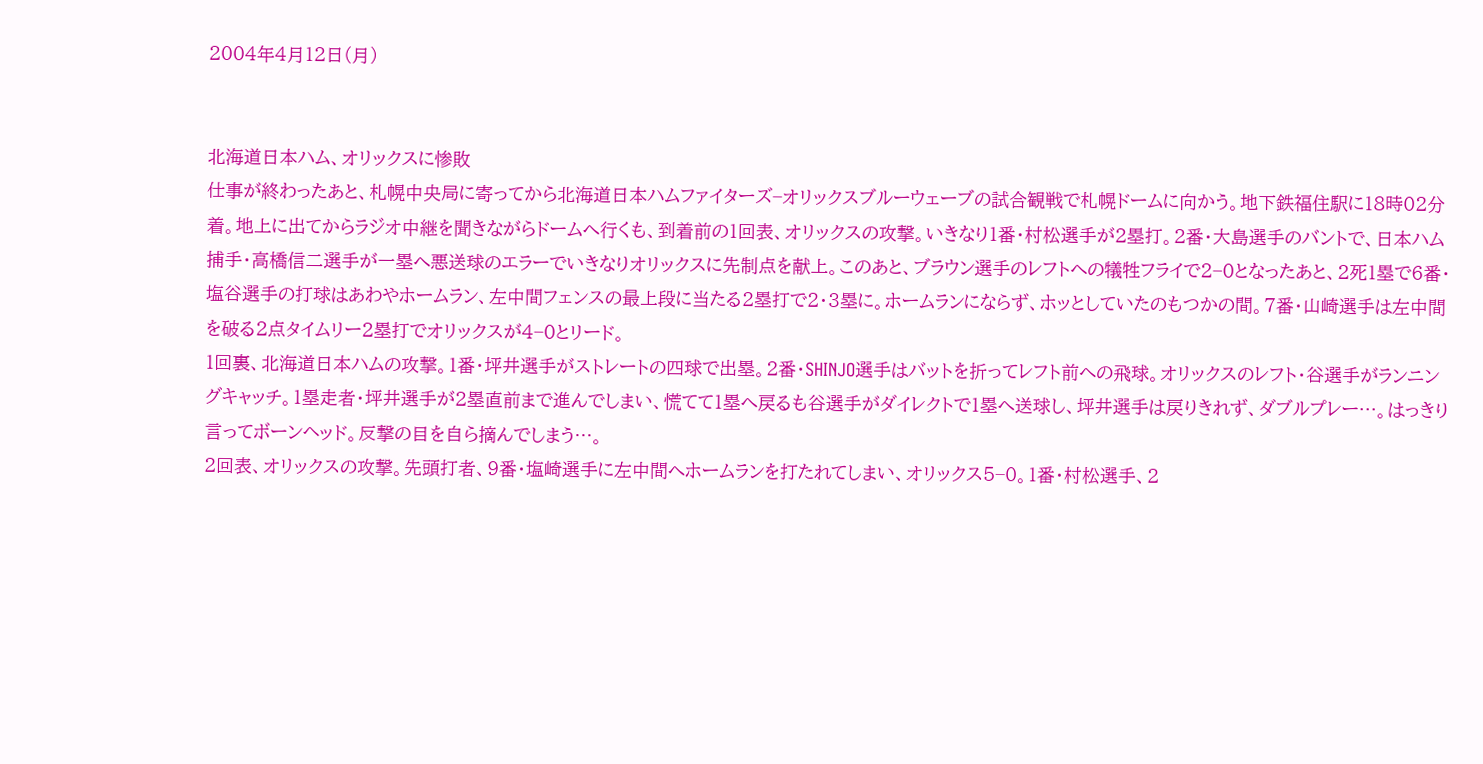2004年4月12日(月)


北海道日本ハム、オリックスに惨敗
仕事が終わったあと、札幌中央局に寄ってから北海道日本ハムファイターズ−オリックスブルーウェーブの試合観戦で札幌ドームに向かう。地下鉄福住駅に18時02分着。地上に出てからラジオ中継を聞きながらドームへ行くも、到着前の1回表、オリックスの攻撃。いきなり1番・村松選手が2塁打。2番・大島選手のバントで、日本ハム捕手・高橋信二選手が一塁へ悪送球のエラーでいきなりオリックスに先制点を献上。このあと、ブラウン選手のレフトへの犠牲フライで2−0となったあと、2死1塁で6番・塩谷選手の打球はあわやホームラン、左中間フェンスの最上段に当たる2塁打で2・3塁に。ホームランにならず、ホッとしていたのもつかの間。7番・山崎選手は左中間を破る2点タイムリー2塁打でオリックスが4−0とリード。
1回裏、北海道日本ハムの攻撃。1番・坪井選手がストレートの四球で出塁。2番・SHINJO選手はバットを折ってレフト前への飛球。オリックスのレフト・谷選手がランニングキャッチ。1塁走者・坪井選手が2塁直前まで進んでしまい、慌てて1塁へ戻るも谷選手がダイレクトで1塁へ送球し、坪井選手は戻りきれず、ダブルプレー…。はっきり言ってボーンヘッド。反撃の目を自ら摘んでしまう…。
2回表、オリックスの攻撃。先頭打者、9番・塩崎選手に左中間へホームランを打たれてしまい、オリックス5−0。1番・村松選手、2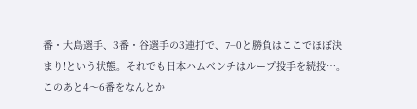番・大島選手、3番・谷選手の3連打で、7−0と勝負はここでほぼ決まり!という状態。それでも日本ハムベンチはループ投手を続投…。このあと4〜6番をなんとか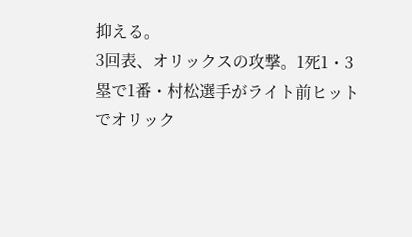抑える。
3回表、オリックスの攻撃。1死1・3塁で1番・村松選手がライト前ヒットでオリック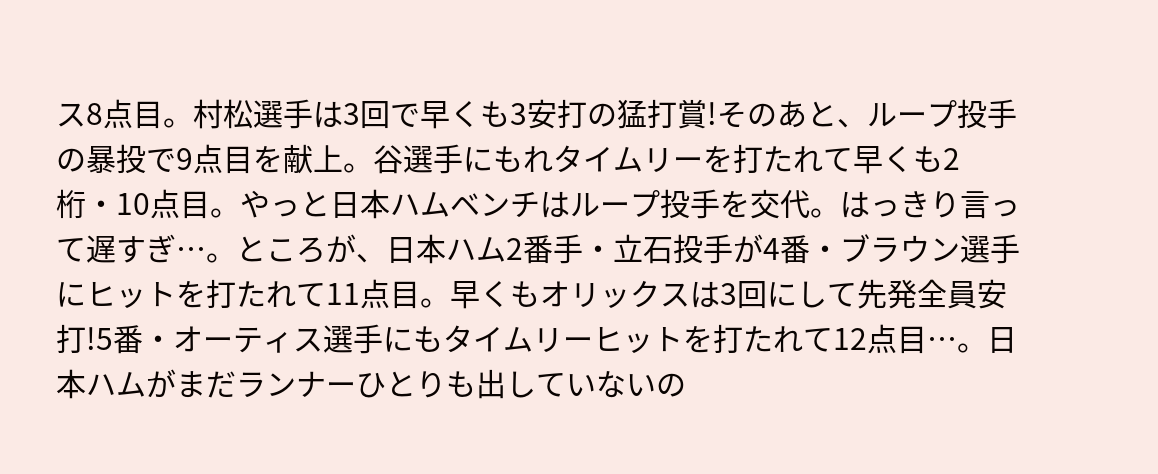ス8点目。村松選手は3回で早くも3安打の猛打賞!そのあと、ループ投手の暴投で9点目を献上。谷選手にもれタイムリーを打たれて早くも2桁・10点目。やっと日本ハムベンチはループ投手を交代。はっきり言って遅すぎ…。ところが、日本ハム2番手・立石投手が4番・ブラウン選手にヒットを打たれて11点目。早くもオリックスは3回にして先発全員安打!5番・オーティス選手にもタイムリーヒットを打たれて12点目…。日本ハムがまだランナーひとりも出していないの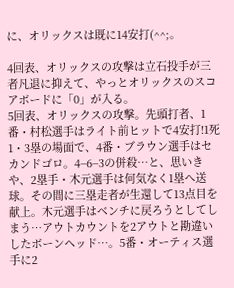に、オリックスは既に14安打(^^;。

4回表、オリックスの攻撃は立石投手が三者凡退に抑えて、やっとオリックスのスコアボードに「0」が入る。
5回表、オリックスの攻撃。先頭打者、1番・村松選手はライト前ヒットで4安打!1死1・3塁の場面で、4番・ブラウン選手はセカンドゴロ。4−6−3の併殺…と、思いきや、2塁手・木元選手は何気なく1塁へ送球。その間に三塁走者が生還して13点目を献上。木元選手はベンチに戻ろうとしてしまう…アウトカウントを2アウトと勘違いしたボーンヘッド…。5番・オーティス選手に2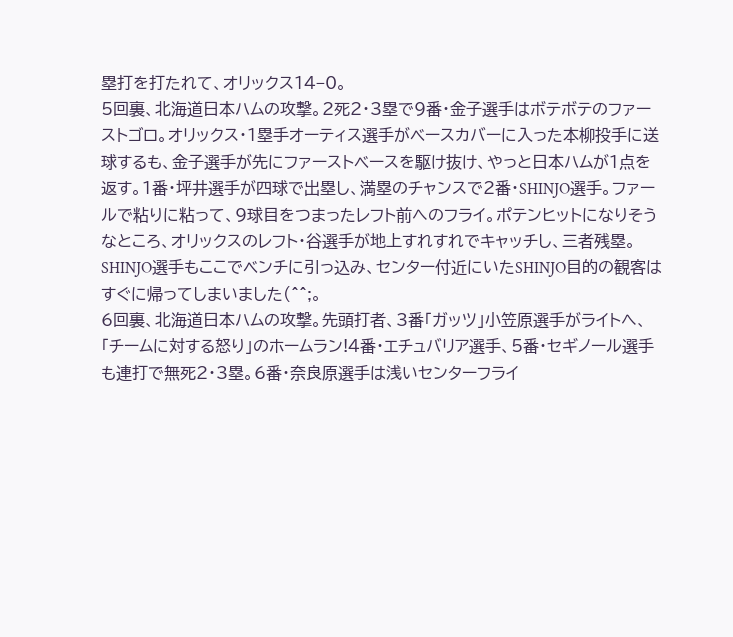塁打を打たれて、オリックス14−0。
5回裏、北海道日本ハムの攻撃。2死2・3塁で9番・金子選手はボテボテのファーストゴロ。オリックス・1塁手オーティス選手がベースカバーに入った本柳投手に送球するも、金子選手が先にファーストベースを駆け抜け、やっと日本ハムが1点を返す。1番・坪井選手が四球で出塁し、満塁のチャンスで2番・SHINJO選手。ファールで粘りに粘って、9球目をつまったレフト前へのフライ。ポテンヒットになりそうなところ、オリックスのレフト・谷選手が地上すれすれでキャッチし、三者残塁。SHINJO選手もここでベンチに引っ込み、センター付近にいたSHINJO目的の観客はすぐに帰ってしまいました(^^;。
6回裏、北海道日本ハムの攻撃。先頭打者、3番「ガッツ」小笠原選手がライトへ、「チームに対する怒り」のホームラン!4番・エチュバリア選手、5番・セギノール選手も連打で無死2・3塁。6番・奈良原選手は浅いセンターフライ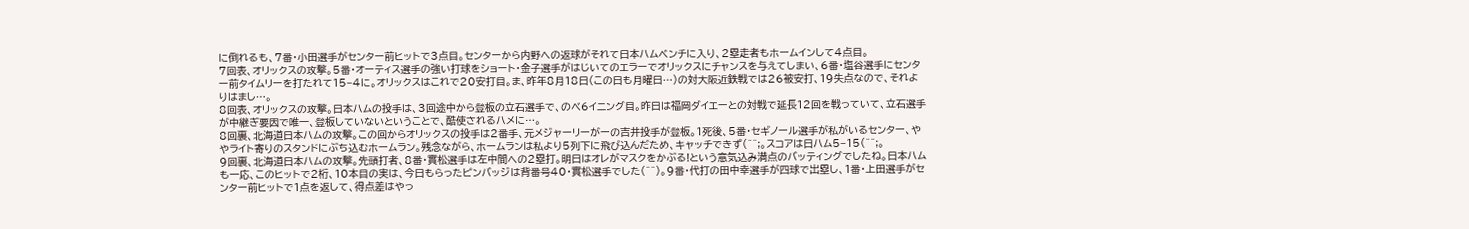に倒れるも、7番・小田選手がセンター前ヒットで3点目。センターから内野への返球がそれて日本ハムベンチに入り、2塁走者もホームインして4点目。
7回表、オリックスの攻撃。5番・オーティス選手の強い打球をショート・金子選手がはじいてのエラーでオリックスにチャンスを与えてしまい、6番・塩谷選手にセンター前タイムリーを打たれて15−4に。オリックスはこれで20安打目。ま、昨年8月18日(この日も月曜日…)の対大阪近鉄戦では26被安打、19失点なので、それよりはまし…。
8回表、オリックスの攻撃。日本ハムの投手は、3回途中から登板の立石選手で、のべ6イニング目。昨日は福岡ダイエーとの対戦で延長12回を戦っていて、立石選手が中継ぎ要因で唯一、登板していないということで、酷使されるハメに…。
8回裏、北海道日本ハムの攻撃。この回からオリックスの投手は2番手、元メジャーリーがーの吉井投手が登板。1死後、5番・セギノール選手が私がいるセンター、ややライト寄りのスタンドにぶち込むホームラン。残念ながら、ホームランは私より5列下に飛び込んだため、キャッチできず(^^;。スコアは日ハム5−15(^^;。
9回裏、北海道日本ハムの攻撃。先頭打者、8番・實松選手は左中間への2塁打。明日はオレがマスクをかぶる!という意気込み満点のバッティングでしたね。日本ハムも一応、このヒットで2桁、10本目の実は、今日もらったピンバッジは背番号40・實松選手でした(^^)。9番・代打の田中幸選手が四球で出塁し、1番・上田選手がセンター前ヒットで1点を返して、得点差はやっ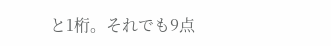と1桁。それでも9点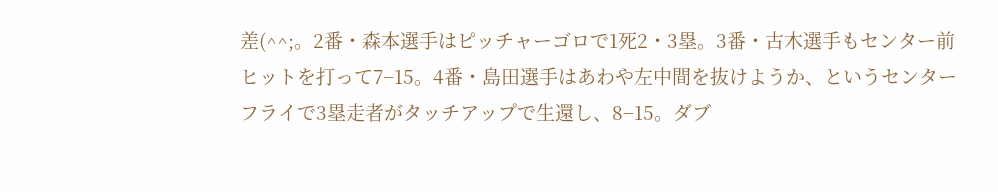差(^^;。2番・森本選手はピッチャーゴロで1死2・3塁。3番・古木選手もセンター前ヒットを打って7−15。4番・島田選手はあわや左中間を抜けようか、というセンターフライで3塁走者がタッチアップで生還し、8−15。ダブ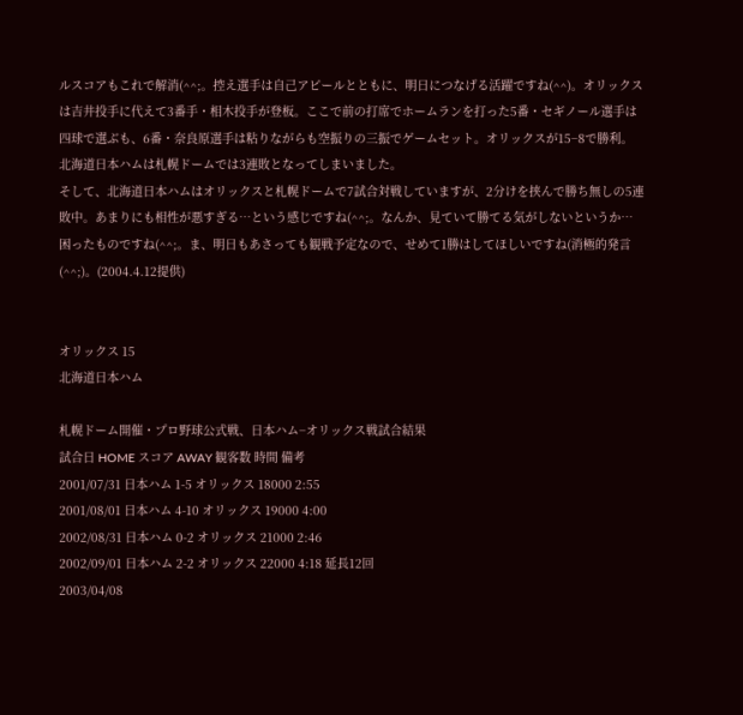ルスコアもこれで解消(^^;。控え選手は自己アピールとともに、明日につなげる活躍ですね(^^)。オリックスは吉井投手に代えて3番手・相木投手が登板。ここで前の打席でホームランを打った5番・セギノール選手は四球で選ぶも、6番・奈良原選手は粘りながらも空振りの三振でゲームセット。オリックスが15−8で勝利。北海道日本ハムは札幌ドームでは3連敗となってしまいました。
そして、北海道日本ハムはオリックスと札幌ドームで7試合対戦していますが、2分けを挟んで勝ち無しの5連敗中。あまりにも相性が悪すぎる…という感じですね(^^;。なんか、見ていて勝てる気がしないというか…困ったものですね(^^;。ま、明日もあさっても観戦予定なので、せめて1勝はしてほしいですね(消極的発言(^^;)。(2004.4.12提供)


オリックス 15
北海道日本ハム

札幌ドーム開催・プロ野球公式戦、日本ハム−オリックス戦試合結果
試合日 HOME スコア AWAY 観客数 時間 備考
2001/07/31 日本ハム 1-5 オリックス 18000 2:55
2001/08/01 日本ハム 4-10 オリックス 19000 4:00
2002/08/31 日本ハム 0-2 オリックス 21000 2:46
2002/09/01 日本ハム 2-2 オリックス 22000 4:18 延長12回
2003/04/08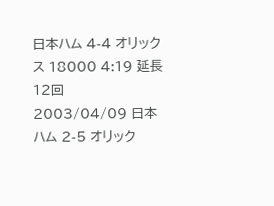日本ハム 4-4 オリックス 18000 4:19 延長12回
2003/04/09 日本ハム 2-5 オリック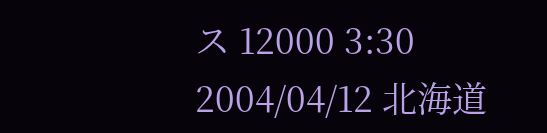ス 12000 3:30
2004/04/12 北海道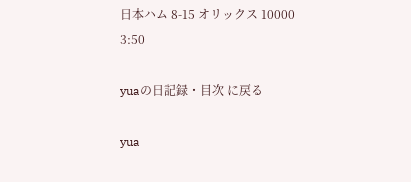日本ハム 8-15 オリックス 10000 3:50

yuaの日記録・目次 に戻る

yua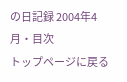の日記録 2004年4月・目次
トップページに戻る